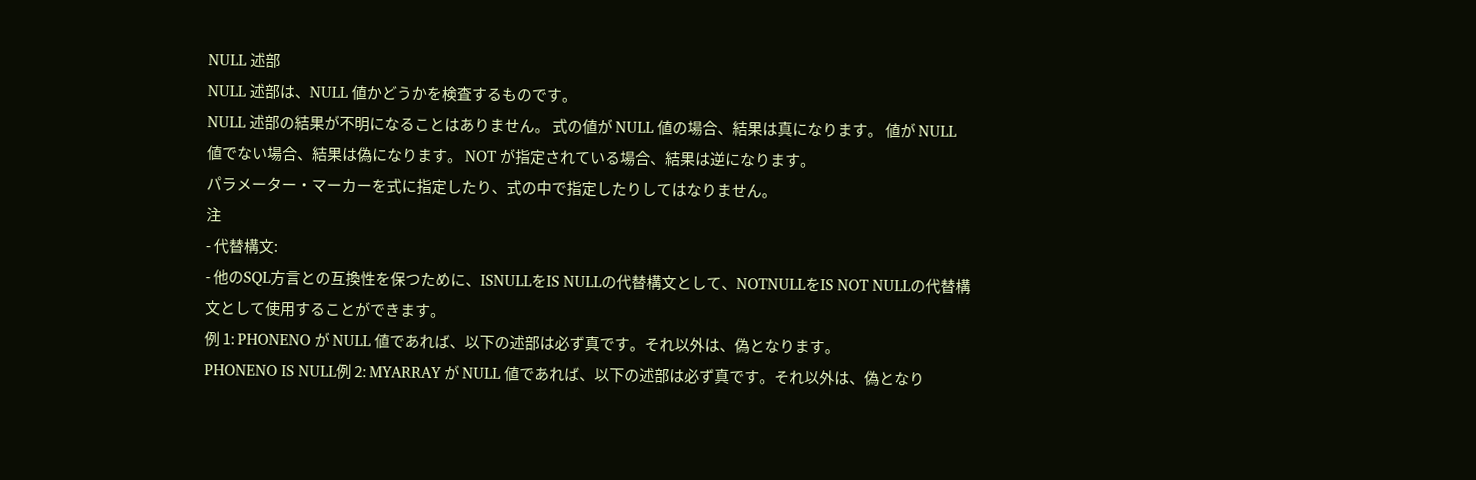NULL 述部
NULL 述部は、NULL 値かどうかを検査するものです。
NULL 述部の結果が不明になることはありません。 式の値が NULL 値の場合、結果は真になります。 値が NULL 値でない場合、結果は偽になります。 NOT が指定されている場合、結果は逆になります。
パラメーター・マーカーを式に指定したり、式の中で指定したりしてはなりません。
注
- 代替構文:
- 他のSQL方言との互換性を保つために、ISNULLをIS NULLの代替構文として、NOTNULLをIS NOT NULLの代替構文として使用することができます。
例 1: PHONENO が NULL 値であれば、以下の述部は必ず真です。それ以外は、偽となります。
PHONENO IS NULL例 2: MYARRAY が NULL 値であれば、以下の述部は必ず真です。それ以外は、偽となり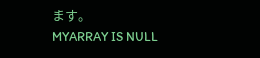ます。
MYARRAY IS NULL